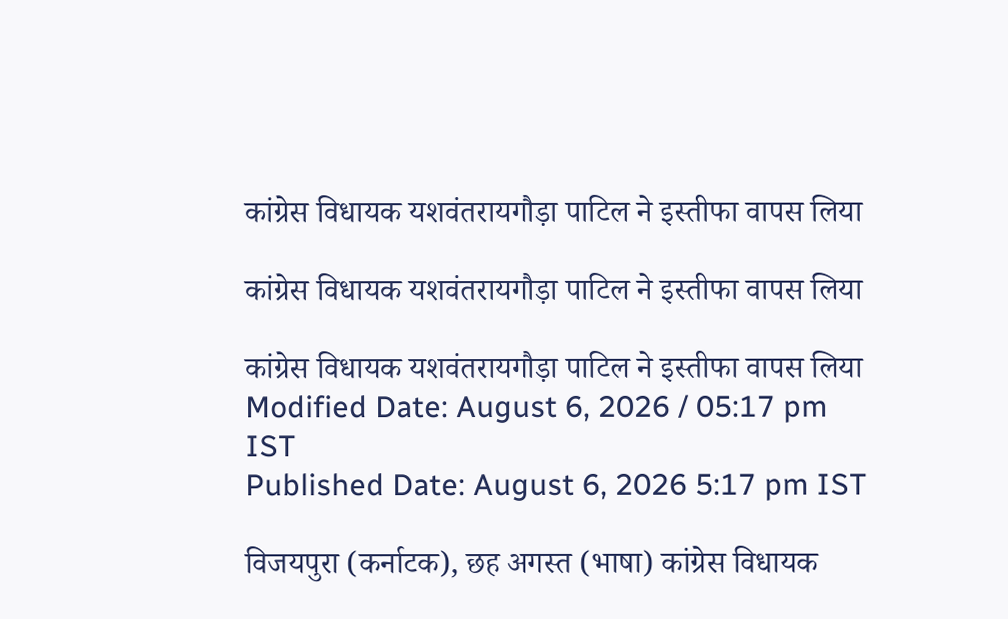कांग्रेस विधायक यशवंतरायगौड़ा पाटिल ने इस्तीफा वापस लिया

कांग्रेस विधायक यशवंतरायगौड़ा पाटिल ने इस्तीफा वापस लिया

कांग्रेस विधायक यशवंतरायगौड़ा पाटिल ने इस्तीफा वापस लिया
Modified Date: August 6, 2026 / 05:17 pm IST
Published Date: August 6, 2026 5:17 pm IST

विजयपुरा (कर्नाटक), छह अगस्त (भाषा) कांग्रेस विधायक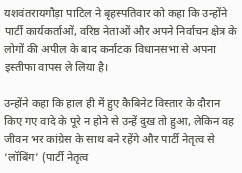यशवंतरायगौड़ा पाटिल ने बृहस्पतिवार को कहा कि उन्होंने पार्टी कार्यकर्ताओं, वरिष्ठ नेताओं और अपने निर्वाचन क्षेत्र के लोगों की अपील के बाद कर्नाटक विधानसभा से अपना इस्तीफा वापस ले लिया है।

उन्होंने कहा कि हाल ही में हुए कैबिनेट विस्तार के दौरान किए गए वादे के पूरे न होने से उन्हें दुख तो हुआ, लेकिन वह जीवन भर कांग्रेस के साथ बने रहेंगे और पार्टी नेतृत्व से ‘लॉबिंग’ (पार्टी नेतृत्व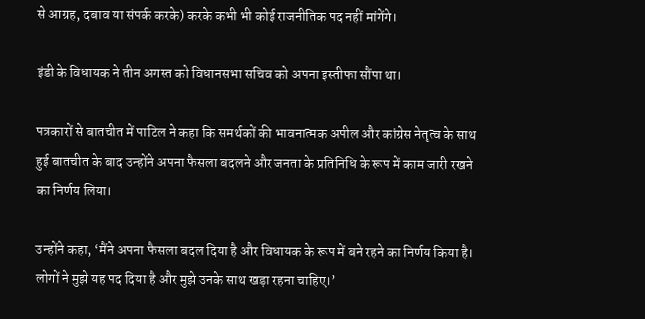से आग्रह, दबाव या संपर्क करके) करके कभी भी कोई राजनीतिक पद नहीं मांगेंगे।

इंडी के विधायक ने तीन अगस्त को विधानसभा सचिव को अपना इस्तीफा सौंपा था।

पत्रकारों से बातचीत में पाटिल ने कहा कि समर्थकों की भावनात्मक अपील और कांग्रेस नेतृत्व के साथ हुई बातचीत के बाद उन्होंने अपना फैसला बदलने और जनता के प्रतिनिधि के रूप में काम जारी रखने का निर्णय लिया।

उन्होंने कहा, ‘मैंने अपना फैसला बदल दिया है और विधायक के रूप में बने रहने का निर्णय किया है। लोगों ने मुझे यह पद दिया है और मुझे उनके साथ खड़ा रहना चाहिए।’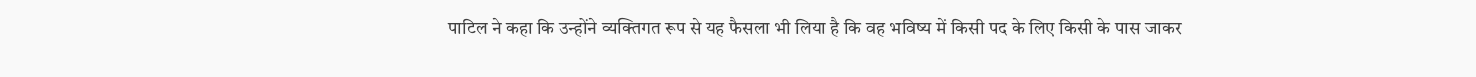पाटिल ने कहा कि उन्होंने व्यक्तिगत रूप से यह फैसला भी लिया है कि वह भविष्य में किसी पद के लिए किसी के पास जाकर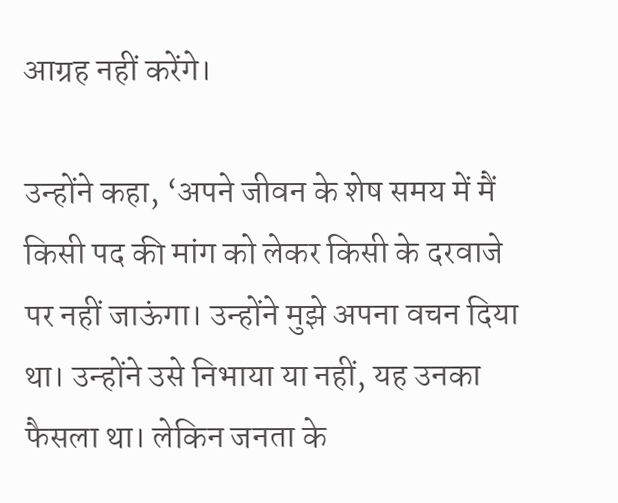आग्रह नहीं करेंगे।

उन्होंने कहा, ‘अपने जीवन के शेष समय में मैं किसी पद की मांग को लेकर किसी के दरवाजे पर नहीं जाऊंगा। उन्होंने मुझे अपना वचन दिया था। उन्होंने उसे निभाया या नहीं, यह उनका फैसला था। लेकिन जनता के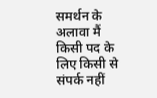समर्थन के अलावा मैं किसी पद के लिए किसी से संपर्क नहीं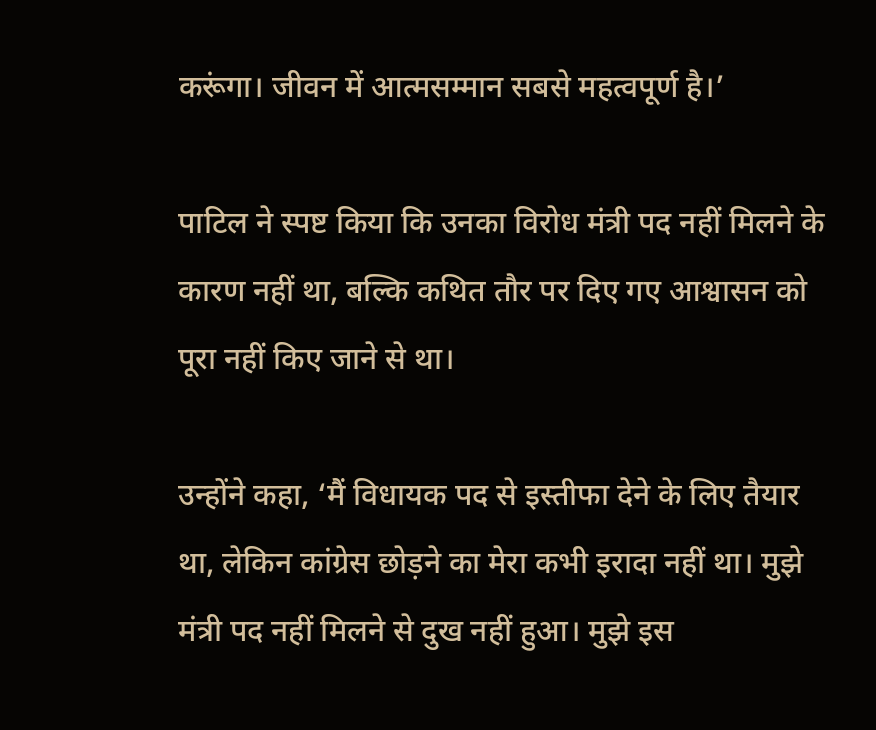करूंगा। जीवन में आत्मसम्मान सबसे महत्वपूर्ण है।’

पाटिल ने स्पष्ट किया कि उनका विरोध मंत्री पद नहीं मिलने के कारण नहीं था, बल्कि कथित तौर पर दिए गए आश्वासन को पूरा नहीं किए जाने से था।

उन्होंने कहा, ‘मैं विधायक पद से इस्तीफा देने के लिए तैयार था, लेकिन कांग्रेस छोड़ने का मेरा कभी इरादा नहीं था। मुझे मंत्री पद नहीं मिलने से दुख नहीं हुआ। मुझे इस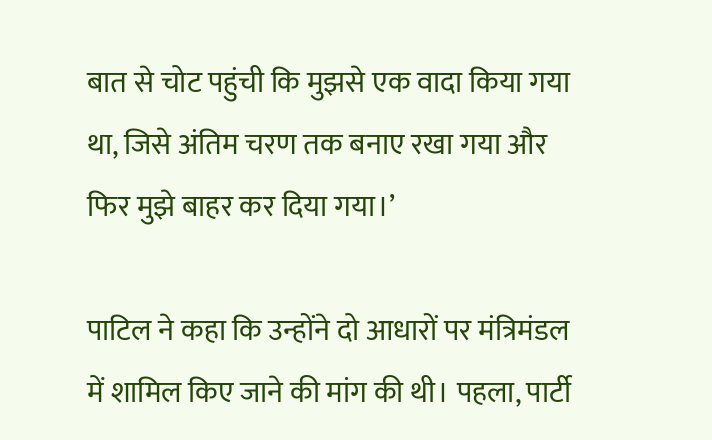बात से चोट पहुंची कि मुझसे एक वादा किया गया था, जिसे अंतिम चरण तक बनाए रखा गया और फिर मुझे बाहर कर दिया गया।’

पाटिल ने कहा कि उन्होंने दो आधारों पर मंत्रिमंडल में शामिल किए जाने की मांग की थी। पहला, पार्टी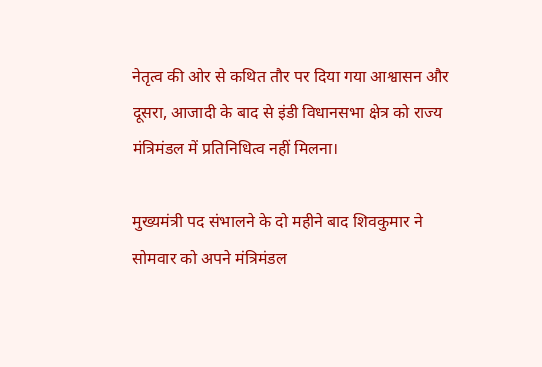नेतृत्व की ओर से कथित तौर पर दिया गया आश्वासन और दूसरा, आजादी के बाद से इंडी विधानसभा क्षेत्र को राज्य मंत्रिमंडल में प्रतिनिधित्व नहीं मिलना।

मुख्यमंत्री पद संभालने के दो महीने बाद शिवकुमार ने सोमवार को अपने मंत्रिमंडल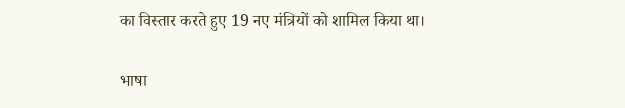का विस्तार करते हुए 19 नए मंत्रियों को शामिल किया था।

भाषा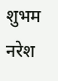शुभम नरेश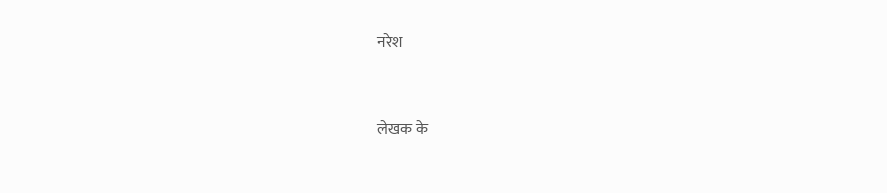नरेश


लेखक के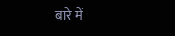बारे में